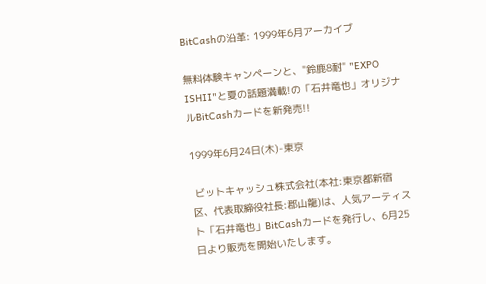BitCashの沿革: 1999年6月アーカイブ

無料体験キャンペーンと、"鈴鹿8耐" "EXPO ISHII"と夏の話題満載!の「石井竜也」オリジナルBitCashカードを新発売!!

1999年6月24日(木)-東京

 ビットキャッシュ株式会社(本社:東京都新宿区、代表取締役社長:郡山龍)は、人気アーティスト「石井竜也」BitCashカードを発行し、6月25日より販売を開始いたします。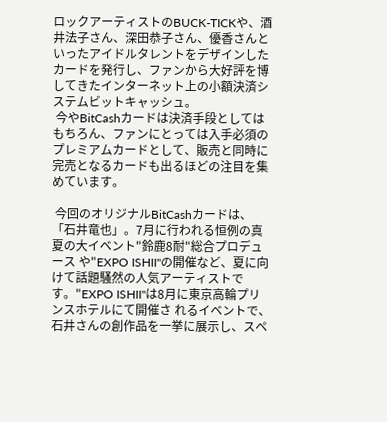ロックアーティストのBUCK-TICKや、酒井法子さん、深田恭子さん、優香さんといったアイドルタレントをデザインしたカードを発行し、ファンから大好評を博してきたインターネット上の小額決済システムビットキャッシュ。
 今やBitCashカードは決済手段としてはもちろん、ファンにとっては入手必須のプレミアムカードとして、販売と同時に完売となるカードも出るほどの注目を集めています。

 今回のオリジナルBitCashカードは、「石井竜也」。7月に行われる恒例の真夏の大イベント"鈴鹿8耐"総合プロデュース や"EXPO ISHII"の開催など、夏に向けて話題騒然の人気アーティストです。"EXPO ISHII"は8月に東京高輪プリンスホテルにて開催さ れるイベントで、石井さんの創作品を一挙に展示し、スペ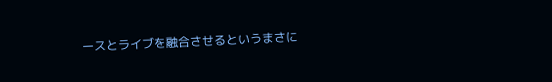ースとライブを融合させるというまさに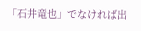「石井竜也」でなければ出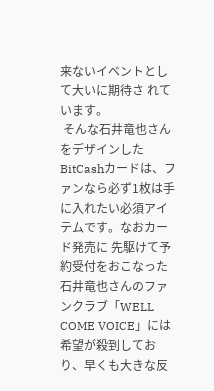来ないイベントとして大いに期待さ れています。
 そんな石井竜也さんをデザインしたBitCashカードは、ファンなら必ず1枚は手に入れたい必須アイテムです。なおカード発売に 先駆けて予約受付をおこなった石井竜也さんのファンクラブ「WELL COME VOICE」には希望が殺到しており、早くも大きな反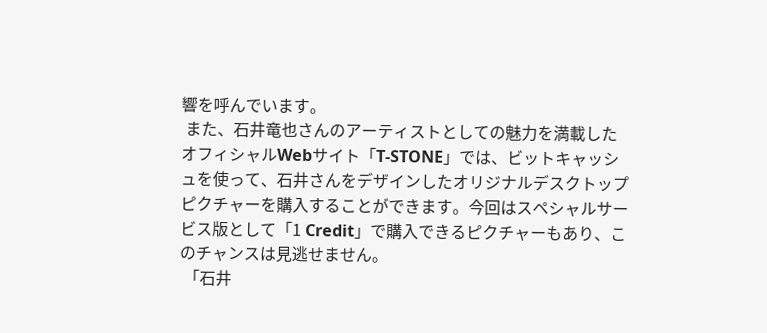響を呼んでいます。
 また、石井竜也さんのアーティストとしての魅力を満載したオフィシャルWebサイト「T-STONE」では、ビットキャッシュを使って、石井さんをデザインしたオリジナルデスクトップピクチャーを購入することができます。今回はスペシャルサービス版として「1 Credit」で購入できるピクチャーもあり、このチャンスは見逃せません。
 「石井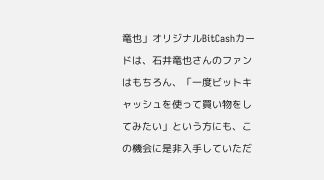竜也」オリジナルBitCashカードは、石井竜也さんのファンはもちろん、「一度ビットキャッシュを使って買い物をしてみたい」という方にも、この機会に是非入手していただ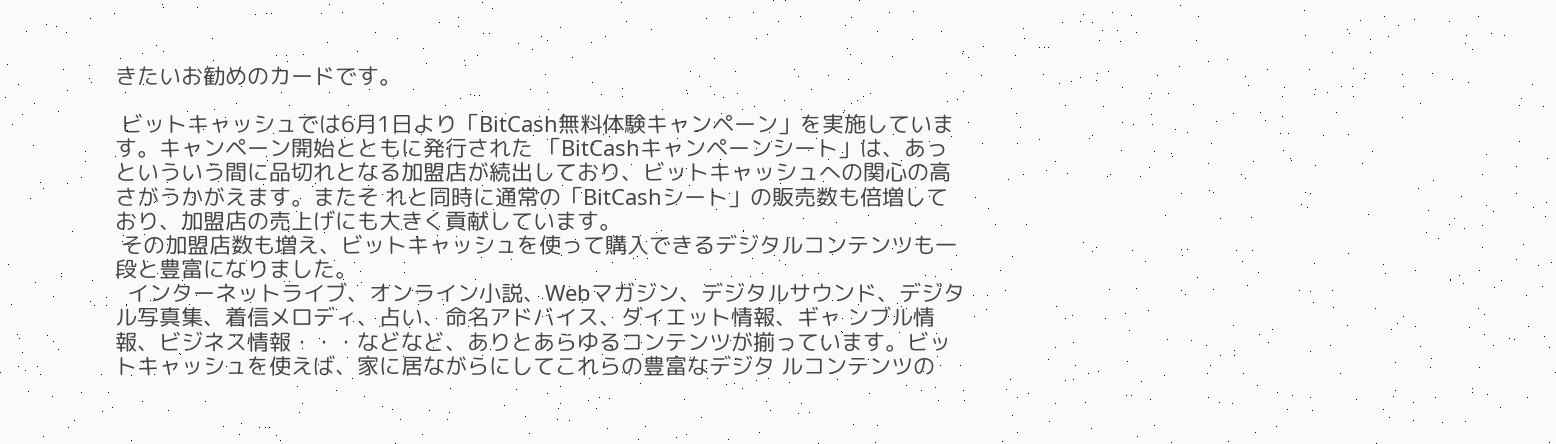きたいお勧めのカードです。

 ビットキャッシュでは6月1日より「BitCash無料体験キャンペーン」を実施しています。キャンペーン開始とともに発行された 「BitCashキャンペーンシート」は、あっといういう間に品切れとなる加盟店が続出しており、ビットキャッシュへの関心の高さがうかがえます。またそ れと同時に通常の「BitCashシート」の販売数も倍増しており、加盟店の売上げにも大きく貢献しています。
 その加盟店数も増え、ビットキャッシュを使って購入できるデジタルコンテンツも一段と豊富になりました。
  インターネットライブ、オンライン小説、Webマガジン、デジタルサウンド、デジタル写真集、着信メロディ、占い、命名アドバイス、ダイエット情報、ギャ ンブル情報、ビジネス情報・・・などなど、ありとあらゆるコンテンツが揃っています。ビットキャッシュを使えば、家に居ながらにしてこれらの豊富なデジタ ルコンテンツの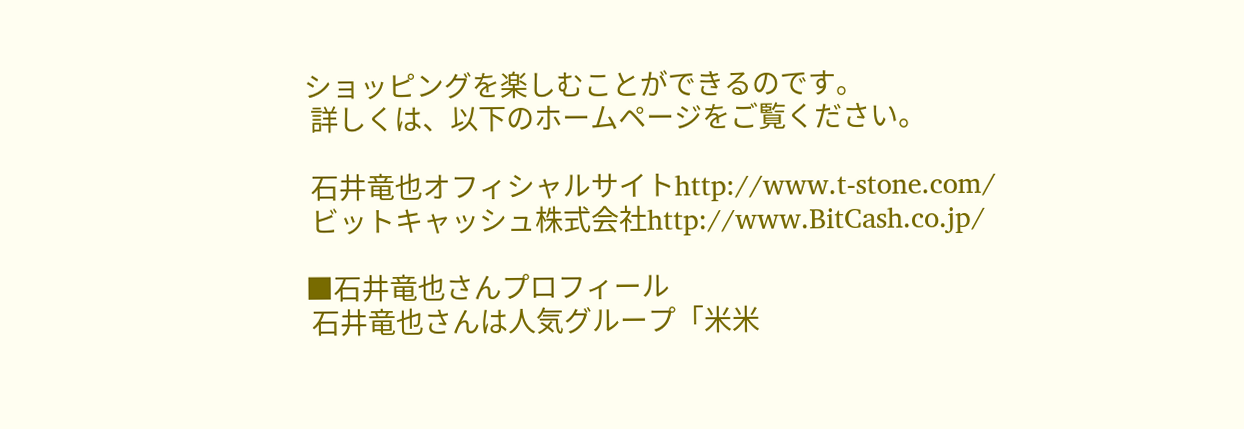ショッピングを楽しむことができるのです。
 詳しくは、以下のホームページをご覧ください。

 石井竜也オフィシャルサイトhttp://www.t-stone.com/
 ビットキャッシュ株式会社http://www.BitCash.co.jp/

■石井竜也さんプロフィール
 石井竜也さんは人気グループ「米米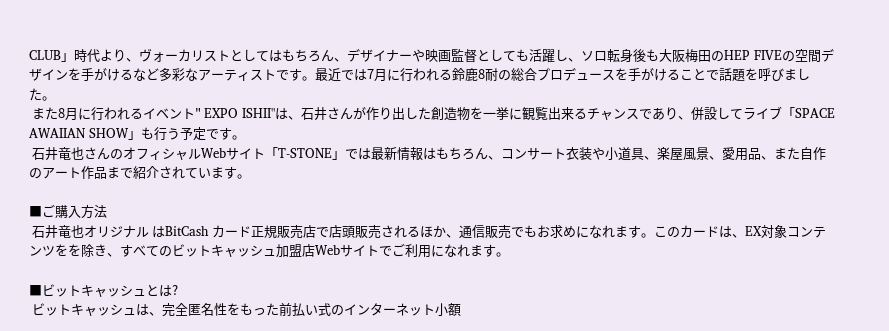CLUB」時代より、ヴォーカリストとしてはもちろん、デザイナーや映画監督としても活躍し、ソロ転身後も大阪梅田のHEP FIVEの空間デザインを手がけるなど多彩なアーティストです。最近では7月に行われる鈴鹿8耐の総合プロデュースを手がけることで話題を呼びました。
 また8月に行われるイベント" EXPO ISHII"は、石井さんが作り出した創造物を一挙に観覧出来るチャンスであり、併設してライブ「SPACE AWAIIAN SHOW」も行う予定です。
 石井竜也さんのオフィシャルWebサイト「T-STONE」では最新情報はもちろん、コンサート衣装や小道具、楽屋風景、愛用品、また自作のアート作品まで紹介されています。

■ご購入方法
 石井竜也オリジナル はBitCash カード正規販売店で店頭販売されるほか、通信販売でもお求めになれます。このカードは、EX対象コンテンツをを除き、すべてのビットキャッシュ加盟店Webサイトでご利用になれます。

■ビットキャッシュとは?
 ビットキャッシュは、完全匿名性をもった前払い式のインターネット小額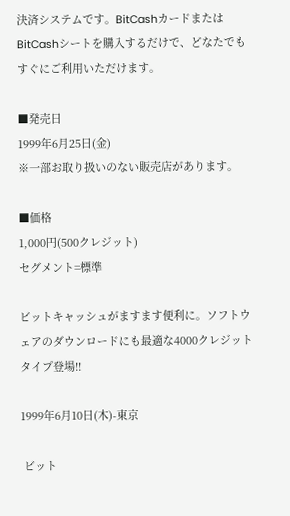決済システムです。BitCashカードまたはBitCashシートを購入するだけで、どなたでもすぐにご利用いただけます。

■発売日
1999年6月25日(金)
※一部お取り扱いのない販売店があります。

■価格
1,000円(500クレジット)
セグメント=標準

ビットキャッシュがますます便利に。ソフトウェアのダウンロードにも最適な4000クレジットタイプ登場!!

1999年6月10日(木)-東京

 ビット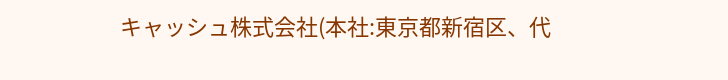キャッシュ株式会社(本社:東京都新宿区、代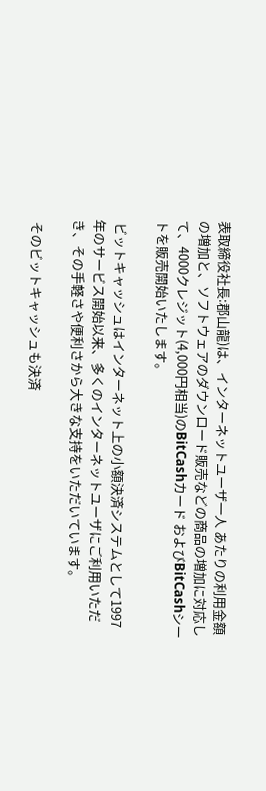表取締役社長:郡山龍)は、インターネットユーザ一人 あたりの利用金額の増加と、ソフトウェアのダウンロード販売などの商品の増加に対応して、4000クレジット(4,000円相当)のBitCashカード およびBitCashシートを販売開始いたします。

 ビットキャッシュはインターネット上の小額決済システムとして1997年のサービス開始以来、多くのインターネットユーザにご利用いただき、その手軽さや便利さから大きな支持をいただいています。

 そのビットキャッシュも決済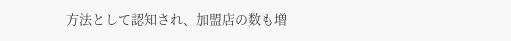方法として認知され、加盟店の数も増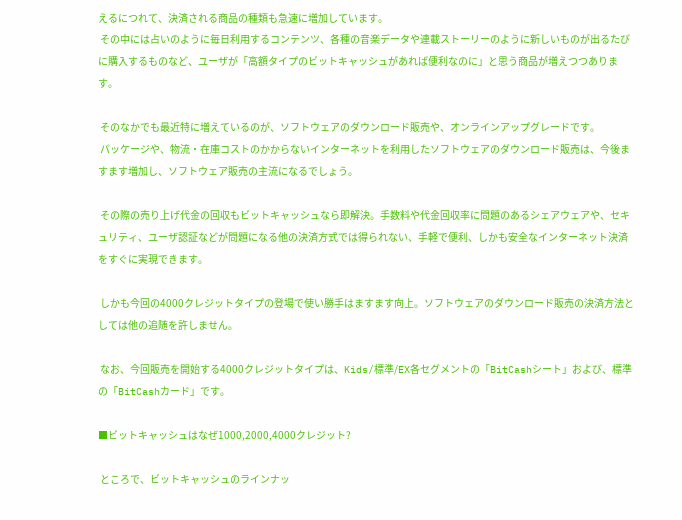えるにつれて、決済される商品の種類も急速に増加しています。
 その中には占いのように毎日利用するコンテンツ、各種の音楽データや連載ストーリーのように新しいものが出るたびに購入するものなど、ユーザが「高額タイプのビットキャッシュがあれば便利なのに」と思う商品が増えつつあります。

 そのなかでも最近特に増えているのが、ソフトウェアのダウンロード販売や、オンラインアップグレードです。
 パッケージや、物流・在庫コストのかからないインターネットを利用したソフトウェアのダウンロード販売は、今後ますます増加し、ソフトウェア販売の主流になるでしょう。

 その際の売り上げ代金の回収もビットキャッシュなら即解決。手数料や代金回収率に問題のあるシェアウェアや、セキュリティ、ユーザ認証などが問題になる他の決済方式では得られない、手軽で便利、しかも安全なインターネット決済をすぐに実現できます。

 しかも今回の4000クレジットタイプの登場で使い勝手はますます向上。ソフトウェアのダウンロード販売の決済方法としては他の追随を許しません。

 なお、今回販売を開始する4000クレジットタイプは、Kids/標準/EX各セグメントの「BitCashシート」および、標準の「BitCashカード」です。

■ビットキャッシュはなぜ1000,2000,4000クレジット?

 ところで、ビットキャッシュのラインナッ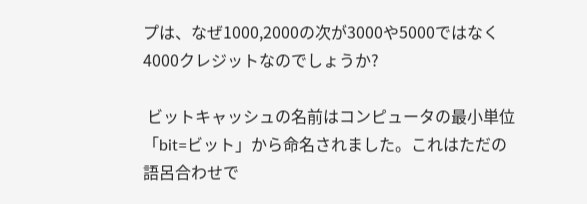プは、なぜ1000,2000の次が3000や5000ではなく4000クレジットなのでしょうか?

 ビットキャッシュの名前はコンピュータの最小単位「bit=ビット」から命名されました。これはただの語呂合わせで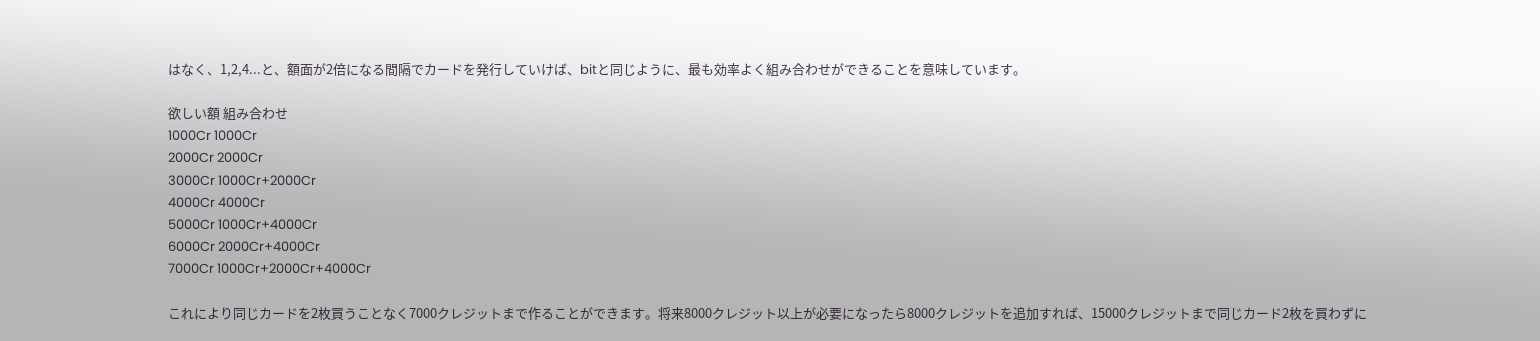はなく、1,2,4...と、額面が2倍になる間隔でカードを発行していけば、bitと同じように、最も効率よく組み合わせができることを意味しています。

欲しい額 組み合わせ
1000Cr 1000Cr
2000Cr 2000Cr
3000Cr 1000Cr+2000Cr
4000Cr 4000Cr
5000Cr 1000Cr+4000Cr
6000Cr 2000Cr+4000Cr
7000Cr 1000Cr+2000Cr+4000Cr

これにより同じカードを2枚買うことなく7000クレジットまで作ることができます。将来8000クレジット以上が必要になったら8000クレジットを追加すれば、15000クレジットまで同じカード2枚を買わずに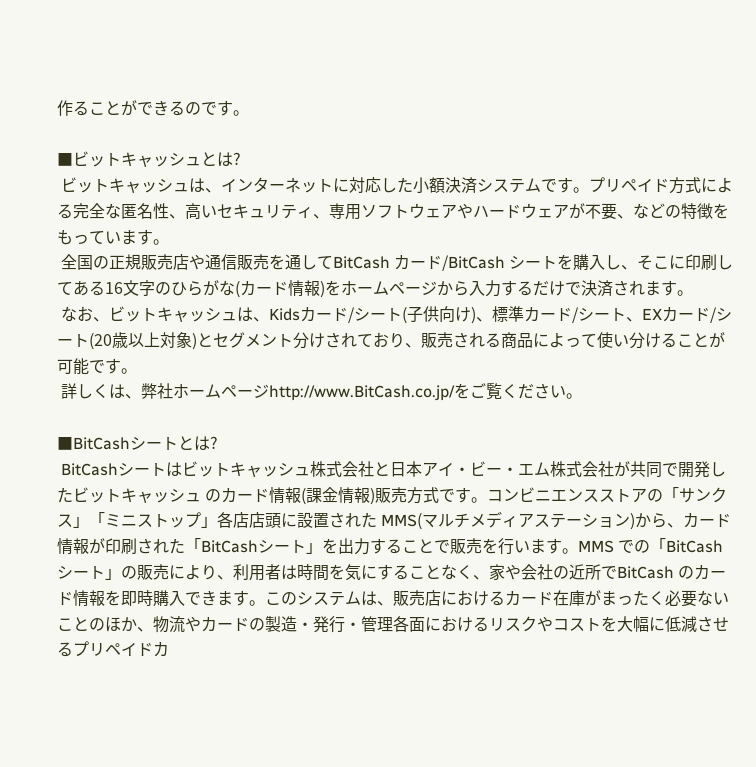作ることができるのです。

■ビットキャッシュとは?
 ビットキャッシュは、インターネットに対応した小額決済システムです。プリペイド方式による完全な匿名性、高いセキュリティ、専用ソフトウェアやハードウェアが不要、などの特徴をもっています。
 全国の正規販売店や通信販売を通してBitCash カード/BitCash シートを購入し、そこに印刷してある16文字のひらがな(カード情報)をホームページから入力するだけで決済されます。
 なお、ビットキャッシュは、Kidsカード/シート(子供向け)、標準カード/シート、EXカード/シート(20歳以上対象)とセグメント分けされており、販売される商品によって使い分けることが可能です。
 詳しくは、弊社ホームページhttp://www.BitCash.co.jp/をご覧ください。

■BitCashシートとは?
 BitCashシートはビットキャッシュ株式会社と日本アイ・ビー・エム株式会社が共同で開発したビットキャッシュ のカード情報(課金情報)販売方式です。コンビニエンスストアの「サンクス」「ミニストップ」各店店頭に設置された MMS(マルチメディアステーション)から、カード情報が印刷された「BitCashシート」を出力することで販売を行います。MMS での「BitCash シート」の販売により、利用者は時間を気にすることなく、家や会社の近所でBitCash のカード情報を即時購入できます。このシステムは、販売店におけるカード在庫がまったく必要ないことのほか、物流やカードの製造・発行・管理各面におけるリスクやコストを大幅に低減させるプリペイドカ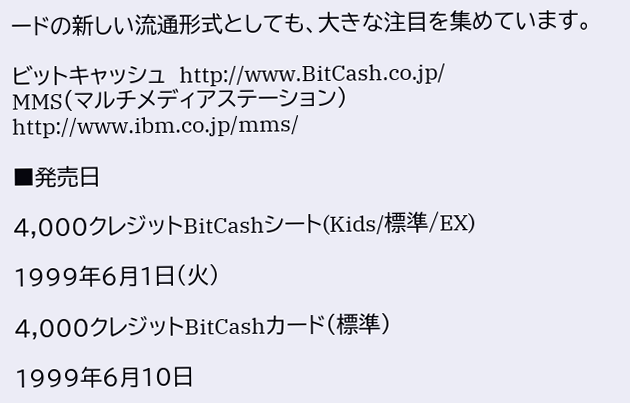ードの新しい流通形式としても、大きな注目を集めています。

ビットキャッシュ  http://www.BitCash.co.jp/
MMS(マルチメディアステーション)  http://www.ibm.co.jp/mms/

■発売日

4,000クレジットBitCashシート(Kids/標準/EX)

1999年6月1日(火)

4,000クレジットBitCashカード(標準)

1999年6月10日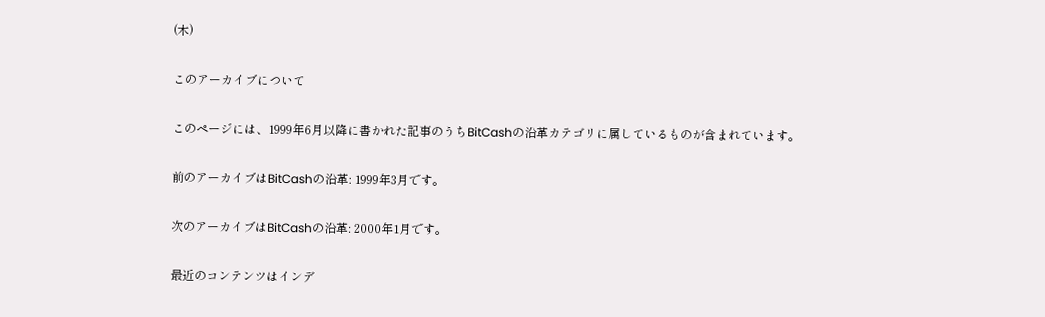(木)

このアーカイブについて

このページには、1999年6月以降に書かれた記事のうちBitCashの沿革カテゴリに属しているものが含まれています。

前のアーカイブはBitCashの沿革: 1999年3月です。

次のアーカイブはBitCashの沿革: 2000年1月です。

最近のコンテンツはインデ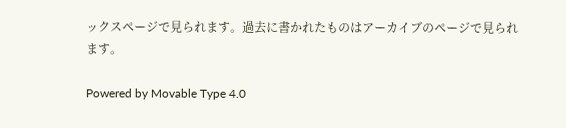ックスページで見られます。過去に書かれたものはアーカイブのページで見られます。

Powered by Movable Type 4.0